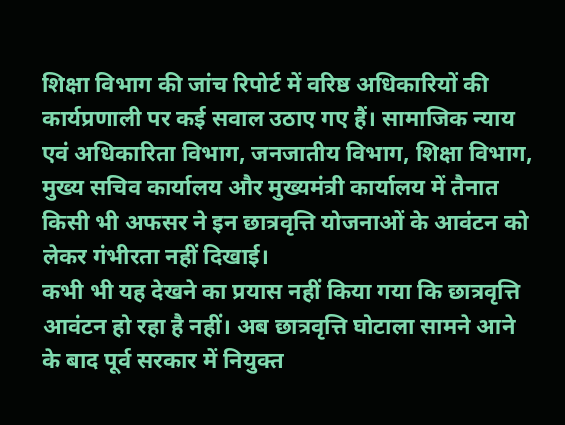शिक्षा विभाग की जांच रिपोर्ट में वरिष्ठ अधिकारियों की कार्यप्रणाली पर कई सवाल उठाए गए हैं। सामाजिक न्याय एवं अधिकारिता विभाग, जनजातीय विभाग, शिक्षा विभाग, मुख्य सचिव कार्यालय और मुख्यमंत्री कार्यालय में तैनात किसी भी अफसर ने इन छात्रवृत्ति योजनाओं के आवंटन को लेकर गंभीरता नहीं दिखाई।
कभी भी यह देखने का प्रयास नहीं किया गया कि छात्रवृत्ति आवंटन हो रहा है नहीं। अब छात्रवृत्ति घोटाला सामने आने के बाद पूर्व सरकार में नियुक्त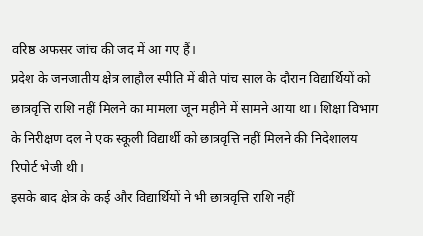वरिष्ठ अफसर जांच की जद में आ गए हैं।
प्रदेश के जनजातीय क्षेत्र लाहौल स्पीति में बीते पांच साल के दौरान विद्यार्थियों को छात्रवृत्ति राशि नहीं मिलने का मामला जून महीने में सामने आया था। शिक्षा विभाग के निरीक्षण दल ने एक स्कूली विद्यार्थी को छात्रवृत्ति नहीं मिलने की निदेशालय रिपोर्ट भेजी थी।
इसके बाद क्षेत्र के कई और विद्यार्थियों ने भी छात्रवृत्ति राशि नहीं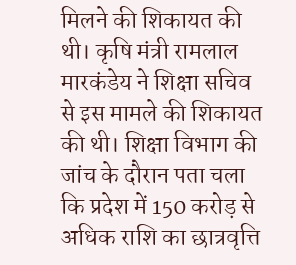मिलने की शिकायत की थी। कृषि मंत्री रामलाल मारकंडेय ने शिक्षा सचिव से इस मामले की शिकायत की थी। शिक्षा विभाग की जांच के दौरान पता चला कि प्रदेश में 150 करोड़ से अधिक राशि का छात्रवृत्ति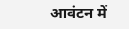आवंटन में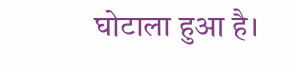घोटाला हुआ है।